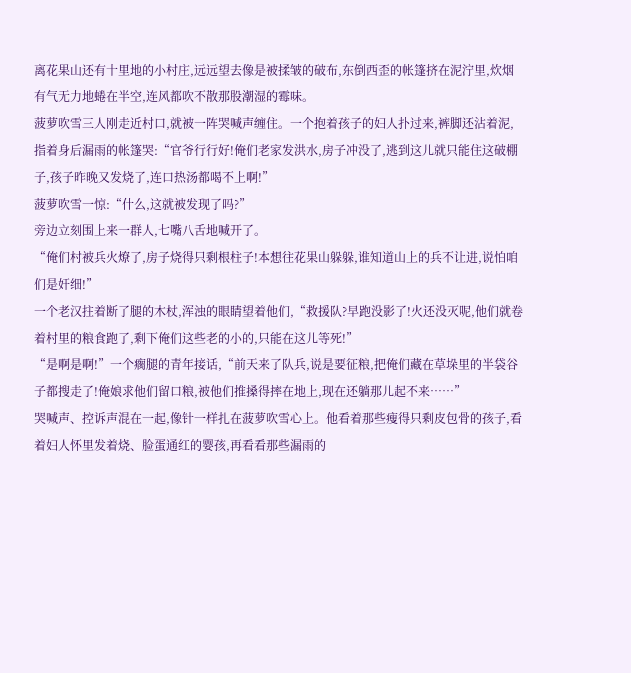离花果山还有十里地的小村庄,远远望去像是被揉皱的破布,东倒西歪的帐篷挤在泥泞里,炊烟有气无力地蜷在半空,连风都吹不散那股潮湿的霉味。
菠萝吹雪三人刚走近村口,就被一阵哭喊声缠住。一个抱着孩子的妇人扑过来,裤脚还沾着泥,指着身后漏雨的帐篷哭:“官爷行行好!俺们老家发洪水,房子冲没了,逃到这儿就只能住这破棚子,孩子昨晚又发烧了,连口热汤都喝不上啊!”
菠萝吹雪一惊:“什么,这就被发现了吗?”
旁边立刻围上来一群人,七嘴八舌地喊开了。
“俺们村被兵火燎了,房子烧得只剩根柱子!本想往花果山躲躲,谁知道山上的兵不让进,说怕咱们是奸细!”
一个老汉拄着断了腿的木杖,浑浊的眼睛望着他们,“救援队?早跑没影了!火还没灭呢,他们就卷着村里的粮食跑了,剩下俺们这些老的小的,只能在这儿等死!”
“是啊是啊!”一个瘸腿的青年接话,“前天来了队兵,说是要征粮,把俺们藏在草垛里的半袋谷子都搜走了!俺娘求他们留口粮,被他们推搡得摔在地上,现在还躺那儿起不来……”
哭喊声、控诉声混在一起,像针一样扎在菠萝吹雪心上。他看着那些瘦得只剩皮包骨的孩子,看着妇人怀里发着烧、脸蛋通红的婴孩,再看看那些漏雨的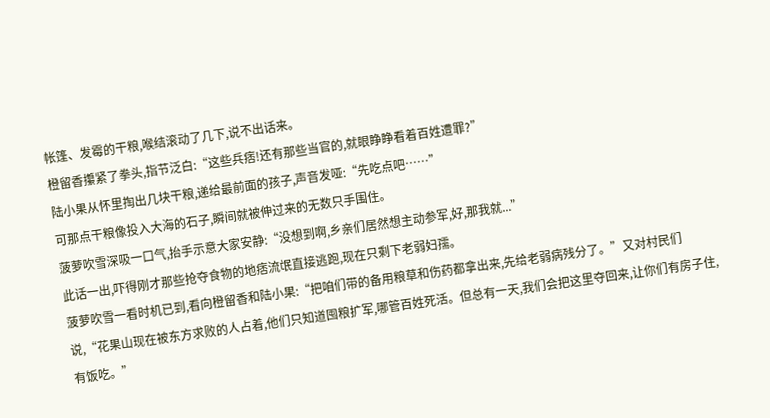帐篷、发霉的干粮,喉结滚动了几下,说不出话来。
橙留香攥紧了拳头,指节泛白:“这些兵痞!还有那些当官的,就眼睁睁看着百姓遭罪?”
陆小果从怀里掏出几块干粮,递给最前面的孩子,声音发哑:“先吃点吧……”
可那点干粮像投入大海的石子,瞬间就被伸过来的无数只手围住。
菠萝吹雪深吸一口气,抬手示意大家安静:“没想到啊,乡亲们居然想主动参军,好,那我就...”
此话一出,吓得刚才那些抢夺食物的地痞流氓直接逃跑,现在只剩下老弱妇孺。
菠萝吹雪一看时机已到,看向橙留香和陆小果:“把咱们带的备用粮草和伤药都拿出来,先给老弱病残分了。”又对村民们说,“花果山现在被东方求败的人占着,他们只知道囤粮扩军,哪管百姓死活。但总有一天,我们会把这里夺回来,让你们有房子住,有饭吃。”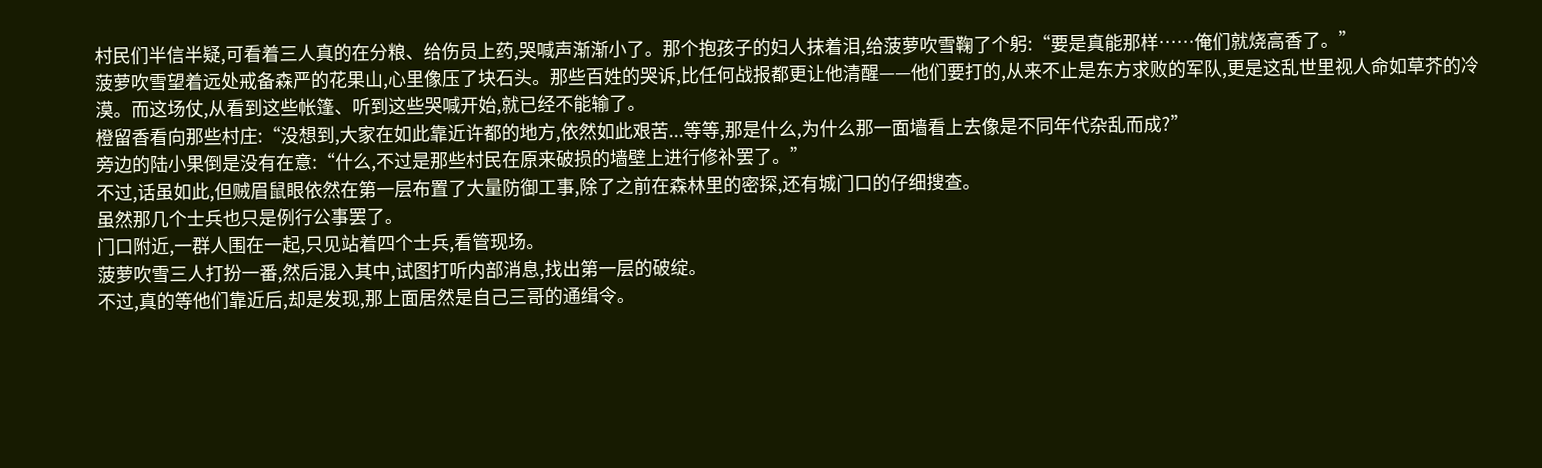村民们半信半疑,可看着三人真的在分粮、给伤员上药,哭喊声渐渐小了。那个抱孩子的妇人抹着泪,给菠萝吹雪鞠了个躬:“要是真能那样……俺们就烧高香了。”
菠萝吹雪望着远处戒备森严的花果山,心里像压了块石头。那些百姓的哭诉,比任何战报都更让他清醒——他们要打的,从来不止是东方求败的军队,更是这乱世里视人命如草芥的冷漠。而这场仗,从看到这些帐篷、听到这些哭喊开始,就已经不能输了。
橙留香看向那些村庄:“没想到,大家在如此靠近许都的地方,依然如此艰苦...等等,那是什么,为什么那一面墙看上去像是不同年代杂乱而成?”
旁边的陆小果倒是没有在意:“什么,不过是那些村民在原来破损的墙壁上进行修补罢了。”
不过,话虽如此,但贼眉鼠眼依然在第一层布置了大量防御工事,除了之前在森林里的密探,还有城门口的仔细搜查。
虽然那几个士兵也只是例行公事罢了。
门口附近,一群人围在一起,只见站着四个士兵,看管现场。
菠萝吹雪三人打扮一番,然后混入其中,试图打听内部消息,找出第一层的破绽。
不过,真的等他们靠近后,却是发现,那上面居然是自己三哥的通缉令。